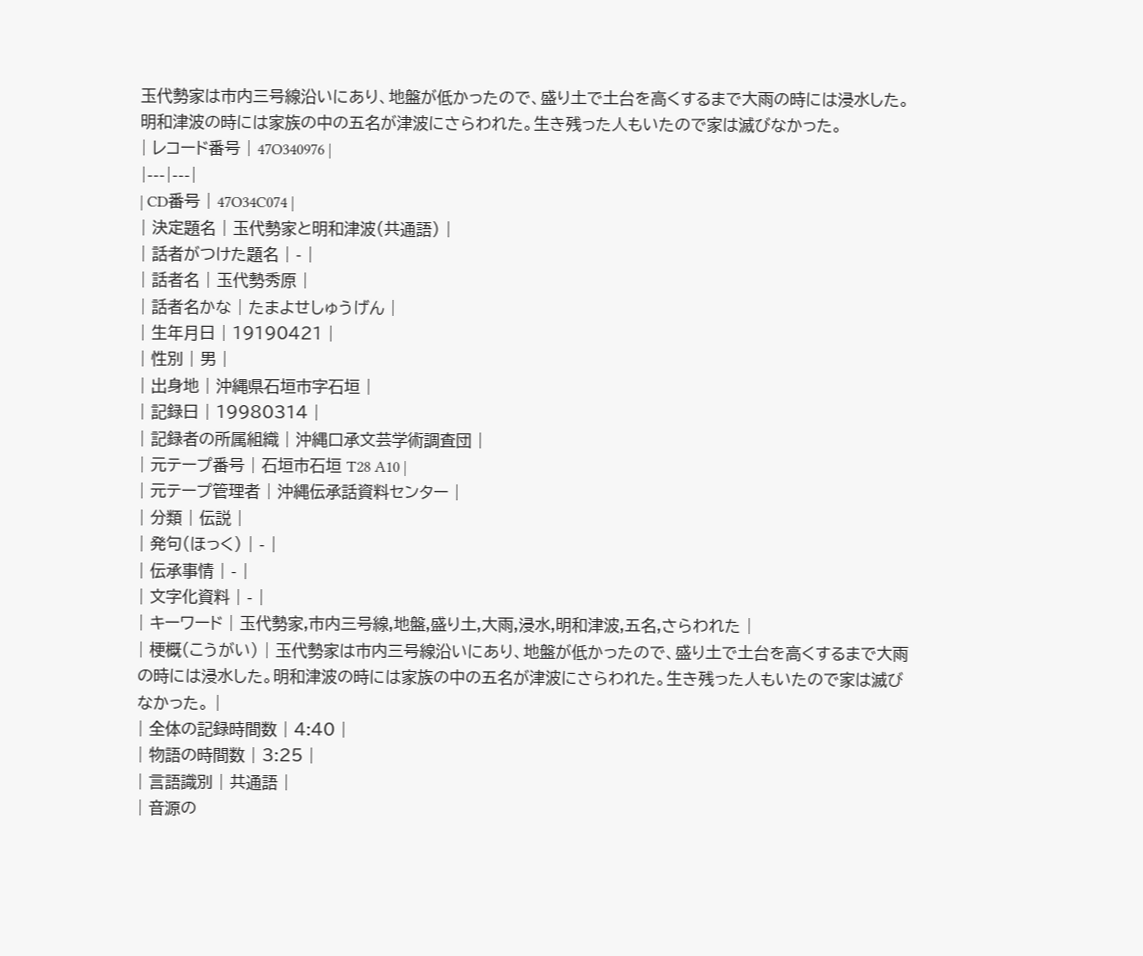玉代勢家は市内三号線沿いにあり、地盤が低かったので、盛り土で土台を高くするまで大雨の時には浸水した。明和津波の時には家族の中の五名が津波にさらわれた。生き残った人もいたので家は滅びなかった。
| レコード番号 | 47O340976 |
|---|---|
| CD番号 | 47O34C074 |
| 決定題名 | 玉代勢家と明和津波(共通語) |
| 話者がつけた題名 | - |
| 話者名 | 玉代勢秀原 |
| 話者名かな | たまよせしゅうげん |
| 生年月日 | 19190421 |
| 性別 | 男 |
| 出身地 | 沖縄県石垣市字石垣 |
| 記録日 | 19980314 |
| 記録者の所属組織 | 沖縄口承文芸学術調査団 |
| 元テープ番号 | 石垣市石垣 T28 A10 |
| 元テープ管理者 | 沖縄伝承話資料センター |
| 分類 | 伝説 |
| 発句(ほっく) | - |
| 伝承事情 | - |
| 文字化資料 | - |
| キーワード | 玉代勢家,市内三号線,地盤,盛り土,大雨,浸水,明和津波,五名,さらわれた |
| 梗概(こうがい) | 玉代勢家は市内三号線沿いにあり、地盤が低かったので、盛り土で土台を高くするまで大雨の時には浸水した。明和津波の時には家族の中の五名が津波にさらわれた。生き残った人もいたので家は滅びなかった。 |
| 全体の記録時間数 | 4:40 |
| 物語の時間数 | 3:25 |
| 言語識別 | 共通語 |
| 音源の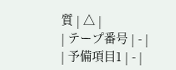質 | △ |
| テープ番号 | - |
| 予備項目1 | - |